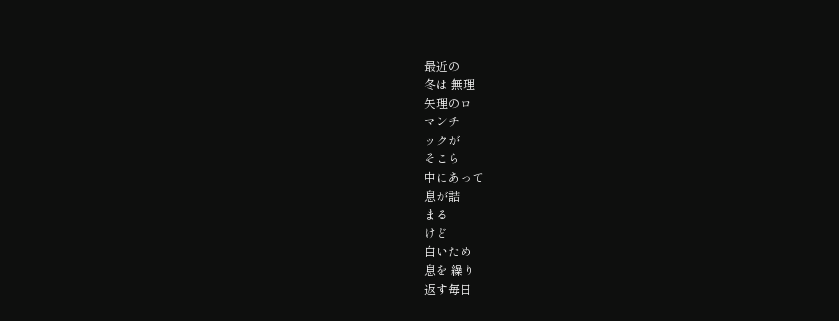最近の
冬は 無理
矢理のロ
マンチ
ックが
そこら
中にあって
息が詰
まる
けど
白いため
息を 繰り
返す毎日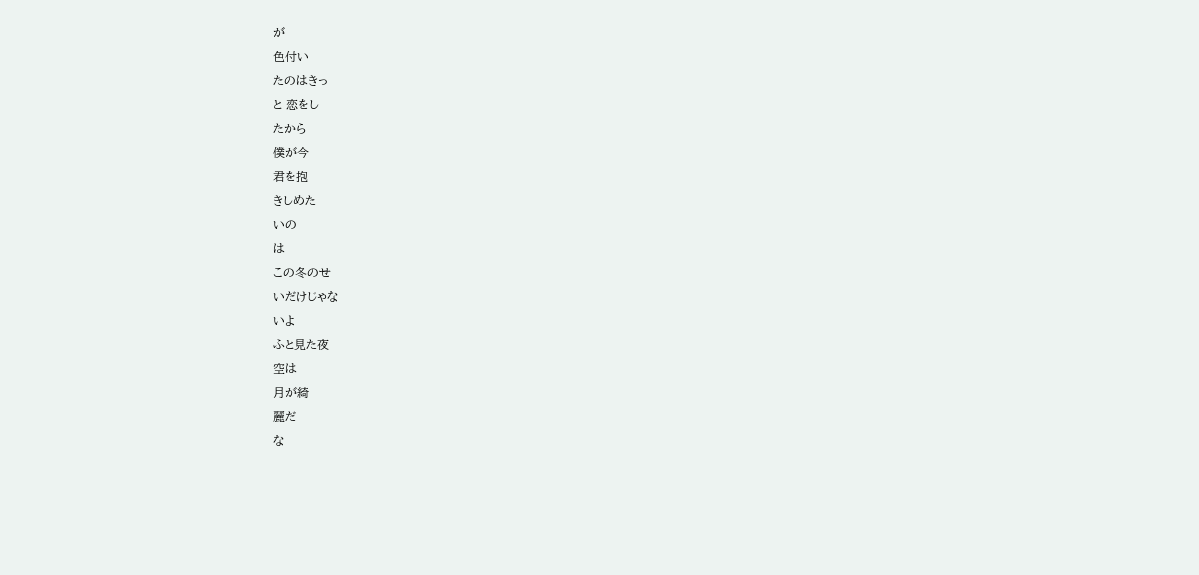が
色付い
たのはきっ
と 恋をし
たから
僕が今
君を抱
きしめた
いの
は
この冬のせ
いだけじゃな
いよ
ふと見た夜
空は
月が綺
麗だ
な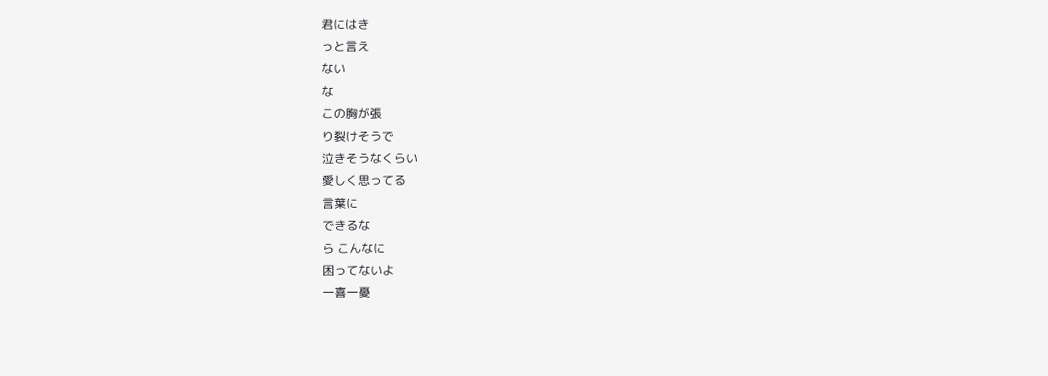君にはき
っと言え
ない
な
この胸が張
り裂けそうで
泣きそうなくらい
愛しく思ってる
言葉に
できるな
ら こんなに
困ってないよ
一喜一憂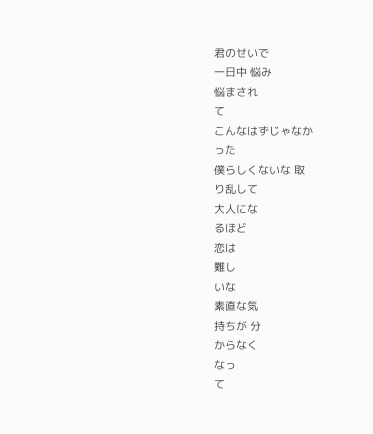君のせいで
一日中 悩み
悩まされ
て
こんなはずじゃなか
った
僕らしくないな 取
り乱して
大人にな
るほど
恋は
難し
いな
素直な気
持ちが 分
からなく
なっ
て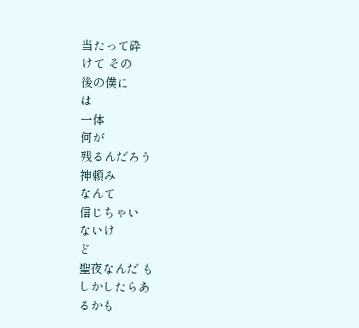当たって砕
けて その
後の僕に
は
一体
何が
残るんだろう
神頼み
なんて
信じちゃい
ないけ
ど
聖夜なんだ も
しかしたらあ
るかも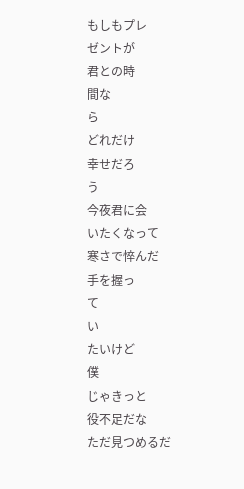もしもプレ
ゼントが
君との時
間な
ら
どれだけ
幸せだろ
う
今夜君に会
いたくなって
寒さで悴んだ
手を握っ
て
い
たいけど
僕
じゃきっと
役不足だな
ただ見つめるだ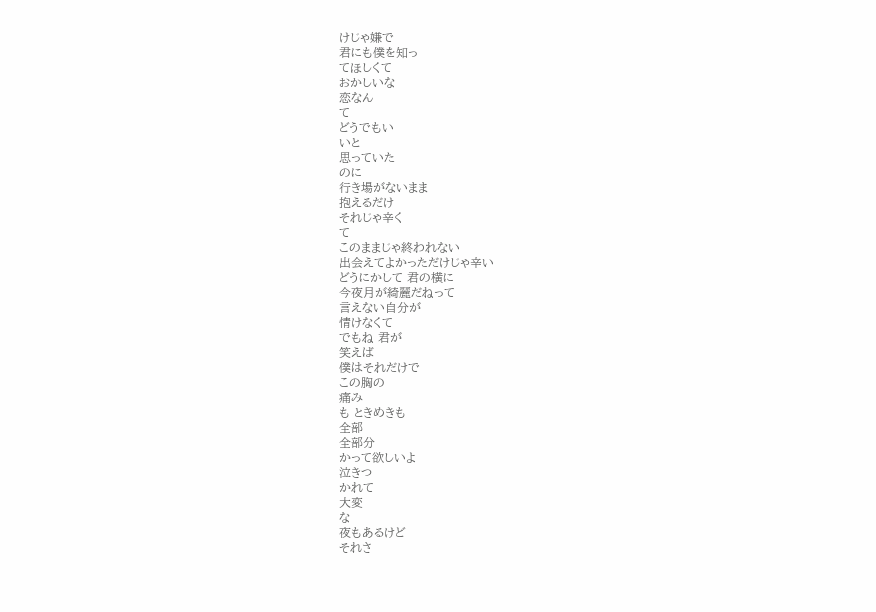けじゃ嫌で
君にも僕を知っ
てほしくて
おかしいな
恋なん
て
どうでもい
いと
思っていた
のに
行き場がないまま
抱えるだけ
それじゃ辛く
て
このままじゃ終われない
出会えてよかっただけじゃ辛い
どうにかして 君の横に
今夜月が綺麗だねって
言えない自分が
情けなくて
でもね 君が
笑えば
僕はそれだけで
この胸の
痛み
も ときめきも
全部
全部分
かって欲しいよ
泣きつ
かれて
大変
な
夜もあるけど
それさ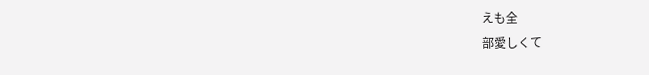えも全
部愛しくて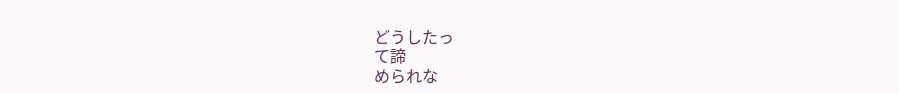どうしたっ
て諦
められな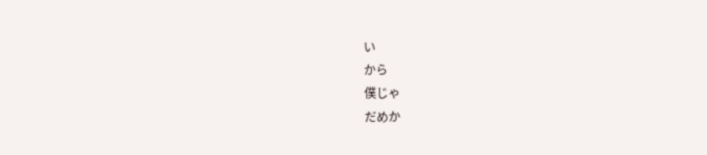い
から
僕じゃ
だめか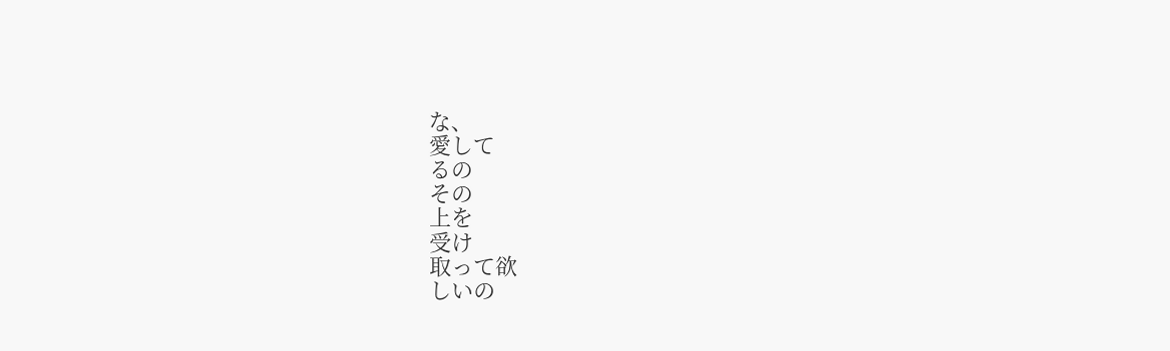な、
愛して
るの
その
上を
受け
取って欲
しいの